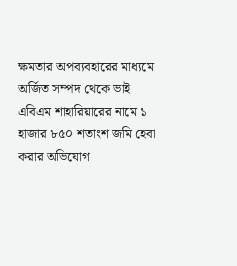ক্ষমতার অপব্যবহারের মাধ্যমে অর্জিত সম্পদ থেকে ভাই এবিএম শাহারিয়ারের নামে ১ হাজার ৮৫০ শতাংশ জমি হেবা করার অভিযোগ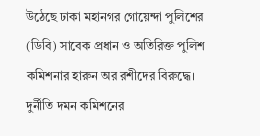উঠেছে ঢাকা মহানগর গোয়েন্দা পুলিশের (ডিবি) সাবেক প্রধান ও অতিরিক্ত পুলিশ কমিশনার হারুন অর রশীদের বিরুদ্ধে।
দুর্নীতি দমন কমিশনের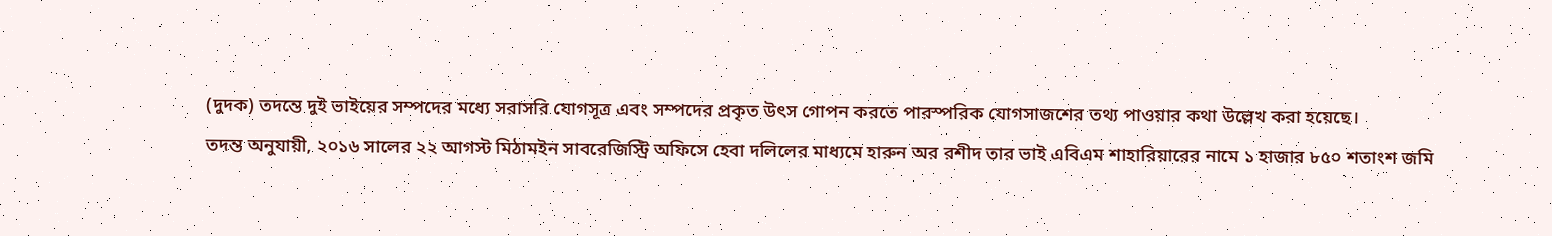(দুদক) তদন্তে দুই ভাইয়ের সম্পদের মধ্যে সরাসরি যোগসূত্র এবং সম্পদের প্রকৃত উৎস গোপন করতে পারস্পরিক যোগসাজশের তথ্য পাওয়ার কথা উল্লেখ করা হয়েছে।
তদন্ত অনুযায়ী, ২০১৬ সালের ২২ আগস্ট মিঠামইন সাবরেজিস্ট্রি অফিসে হেবা দলিলের মাধ্যমে হারুন অর রশীদ তার ভাই এবিএম শাহারিয়ারের নামে ১ হাজার ৮৫০ শতাংশ জমি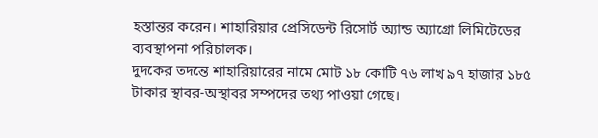হস্তান্তর করেন। শাহারিয়ার প্রেসিডেন্ট রিসোর্ট অ্যান্ড অ্যাগ্রো লিমিটেডের ব্যবস্থাপনা পরিচালক।
দুদকের তদন্তে শাহারিয়ারের নামে মোট ১৮ কোটি ৭৬ লাখ ৯৭ হাজার ১৮৫ টাকার স্থাবর-অস্থাবর সম্পদের তথ্য পাওয়া গেছে।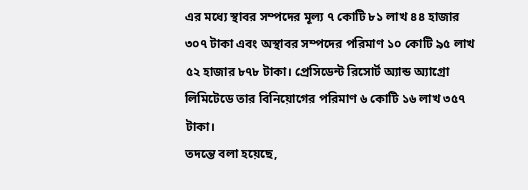এর মধ্যে স্থাবর সম্পদের মূল্য ৭ কোটি ৮১ লাখ ৪৪ হাজার ৩০৭ টাকা এবং অস্থাবর সম্পদের পরিমাণ ১০ কোটি ৯৫ লাখ ৫২ হাজার ৮৭৮ টাকা। প্রেসিডেন্ট রিসোর্ট অ্যান্ড অ্যাগ্রো লিমিটেডে তার বিনিয়োগের পরিমাণ ৬ কোটি ১৬ লাখ ৩৫৭ টাকা।
তদন্তে বলা হয়েছে,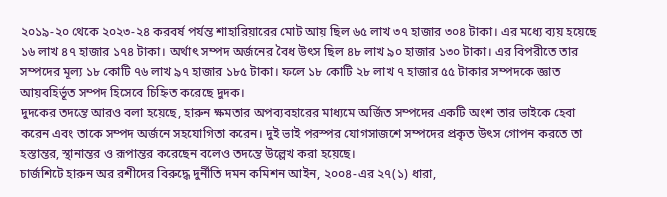২০১৯-২০ থেকে ২০২৩-২৪ করবর্ষ পর্যন্ত শাহারিয়ারের মোট আয় ছিল ৬৫ লাখ ৩৭ হাজার ৩০৪ টাকা। এর মধ্যে ব্যয় হয়েছে ১৬ লাখ ৪৭ হাজার ১৭৪ টাকা। অর্থাৎ সম্পদ অর্জনের বৈধ উৎস ছিল ৪৮ লাখ ৯০ হাজার ১৩০ টাকা। এর বিপরীতে তার সম্পদের মূল্য ১৮ কোটি ৭৬ লাখ ৯৭ হাজার ১৮৫ টাকা। ফলে ১৮ কোটি ২৮ লাখ ৭ হাজার ৫৫ টাকার সম্পদকে জ্ঞাত আয়বহির্ভূত সম্পদ হিসেবে চিহ্নিত করেছে দুদক।
দুদকের তদন্তে আরও বলা হয়েছে, হারুন ক্ষমতার অপব্যবহারের মাধ্যমে অর্জিত সম্পদের একটি অংশ তার ভাইকে হেবা করেন এবং তাকে সম্পদ অর্জনে সহযোগিতা করেন। দুই ভাই পরস্পর যোগসাজশে সম্পদের প্রকৃত উৎস গোপন করতে তা হস্তান্তর, স্থানান্তর ও রূপান্তর করেছেন বলেও তদন্তে উল্লেখ করা হয়েছে।
চার্জশিটে হারুন অর রশীদের বিরুদ্ধে দুর্নীতি দমন কমিশন আইন, ২০০৪-এর ২৭(১) ধারা,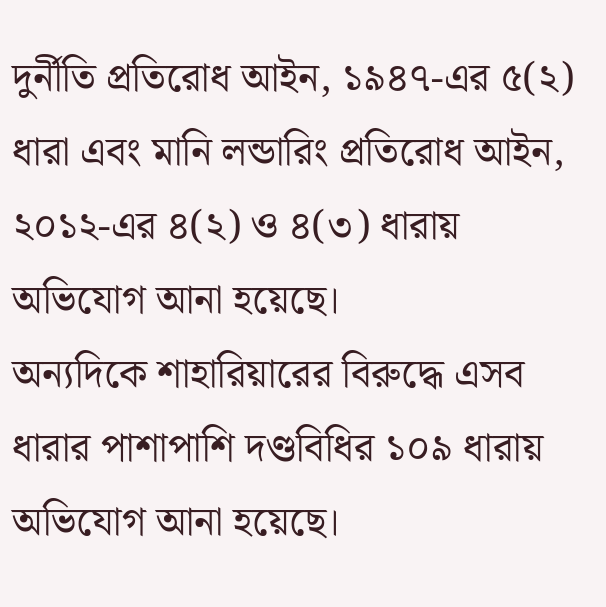দুর্নীতি প্রতিরোধ আইন, ১৯৪৭-এর ৫(২) ধারা এবং মানি লন্ডারিং প্রতিরোধ আইন, ২০১২-এর ৪(২) ও ৪(৩) ধারায় অভিযোগ আনা হয়েছে।
অন্যদিকে শাহারিয়ারের বিরুদ্ধে এসব ধারার পাশাপাশি দণ্ডবিধির ১০৯ ধারায় অভিযোগ আনা হয়েছে।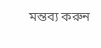মন্তব্য করুন